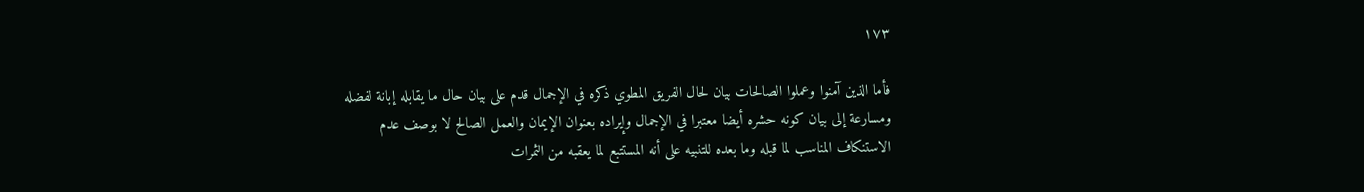١٧٣

فأما الذين آمنوا وعملوا الصالحات بيان لحال الفريق المطوي ذكره في الإجمال قدم على بيان حال ما يقابله إبانة لفضله ومسارعة إلى بيان كونه حشره أيضا معتبرا في الإجمال وإيراده بعنوان الإيمان والعمل الصالح لا بوصف عدم الاستنكاف المناسب لما قبله وما بعده للتنبيه على أنه المستتبع لما يعقبه من الثمرات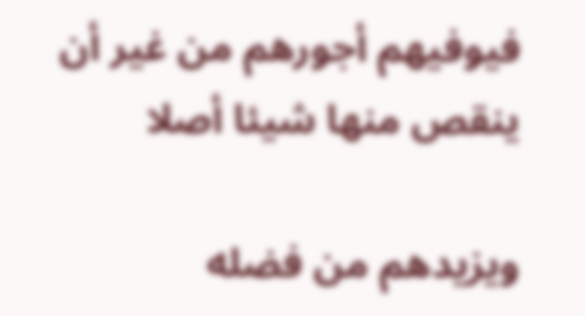فيوفيهم أجورهم من غير أن ينقص منها شيئا أصلا

ويزيدهم من فضله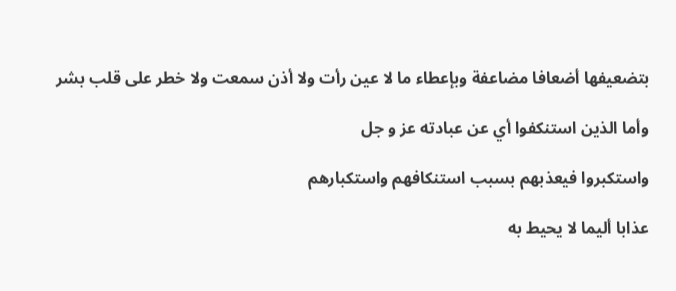بتضعيفها أضعافا مضاعفة وبإعطاء ما لا عين رأت ولا أذن سمعت ولا خطر على قلب بشر

وأما الذين استنكفوا أي عن عبادته عز و جل

واستكبروا فيعذبهم بسبب استنكافهم واستكبارهم

عذابا أليما لا يحيط به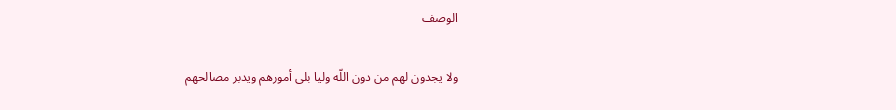الوصف

ولا يجدون لهم من دون اللّه وليا بلى أمورهم ويدبر مصالحهم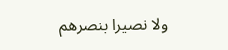ولا نصيرا بنصرهم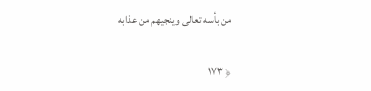من بأسه تعالى وينجيهم من عذابه

﴿ ١٧٣